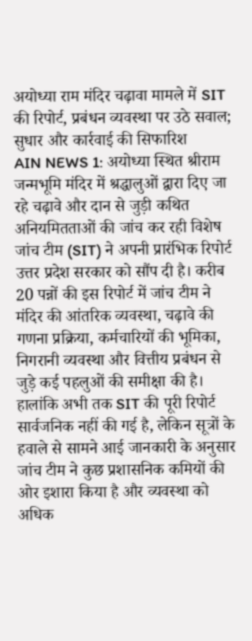अयोध्या राम मंदिर चढ़ावा मामले में SIT की रिपोर्ट, प्रबंधन व्यवस्था पर उठे सवाल; सुधार और कार्रवाई की सिफारिश
AIN NEWS 1: अयोध्या स्थित श्रीराम जन्मभूमि मंदिर में श्रद्धालुओं द्वारा दिए जा रहे चढ़ावे और दान से जुड़ी कथित अनियमितताओं की जांच कर रही विशेष जांच टीम (SIT) ने अपनी प्रारंभिक रिपोर्ट उत्तर प्रदेश सरकार को सौंप दी है। करीब 20 पन्नों की इस रिपोर्ट में जांच टीम ने मंदिर की आंतरिक व्यवस्था, चढ़ावे की गणना प्रक्रिया, कर्मचारियों की भूमिका, निगरानी व्यवस्था और वित्तीय प्रबंधन से जुड़े कई पहलुओं की समीक्षा की है।
हालांकि अभी तक SIT की पूरी रिपोर्ट सार्वजनिक नहीं की गई है, लेकिन सूत्रों के हवाले से सामने आई जानकारी के अनुसार जांच टीम ने कुछ प्रशासनिक कमियों की ओर इशारा किया है और व्यवस्था को अधिक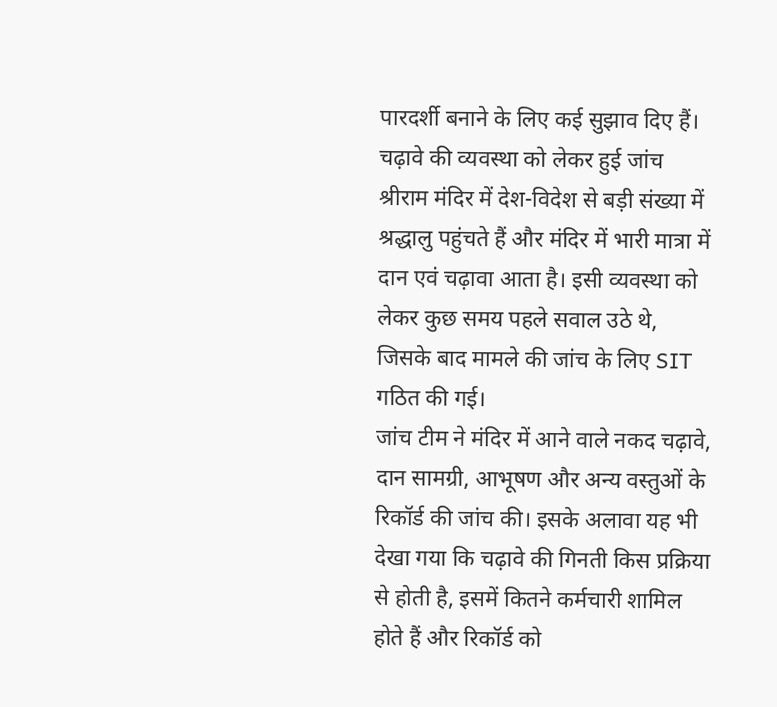पारदर्शी बनाने के लिए कई सुझाव दिए हैं।
चढ़ावे की व्यवस्था को लेकर हुई जांच
श्रीराम मंदिर में देश-विदेश से बड़ी संख्या में श्रद्धालु पहुंचते हैं और मंदिर में भारी मात्रा में दान एवं चढ़ावा आता है। इसी व्यवस्था को लेकर कुछ समय पहले सवाल उठे थे, जिसके बाद मामले की जांच के लिए SIT गठित की गई।
जांच टीम ने मंदिर में आने वाले नकद चढ़ावे, दान सामग्री, आभूषण और अन्य वस्तुओं के रिकॉर्ड की जांच की। इसके अलावा यह भी देखा गया कि चढ़ावे की गिनती किस प्रक्रिया से होती है, इसमें कितने कर्मचारी शामिल होते हैं और रिकॉर्ड को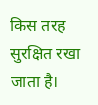किस तरह सुरक्षित रखा जाता है।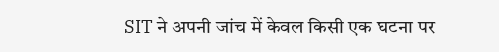SIT ने अपनी जांच में केवल किसी एक घटना पर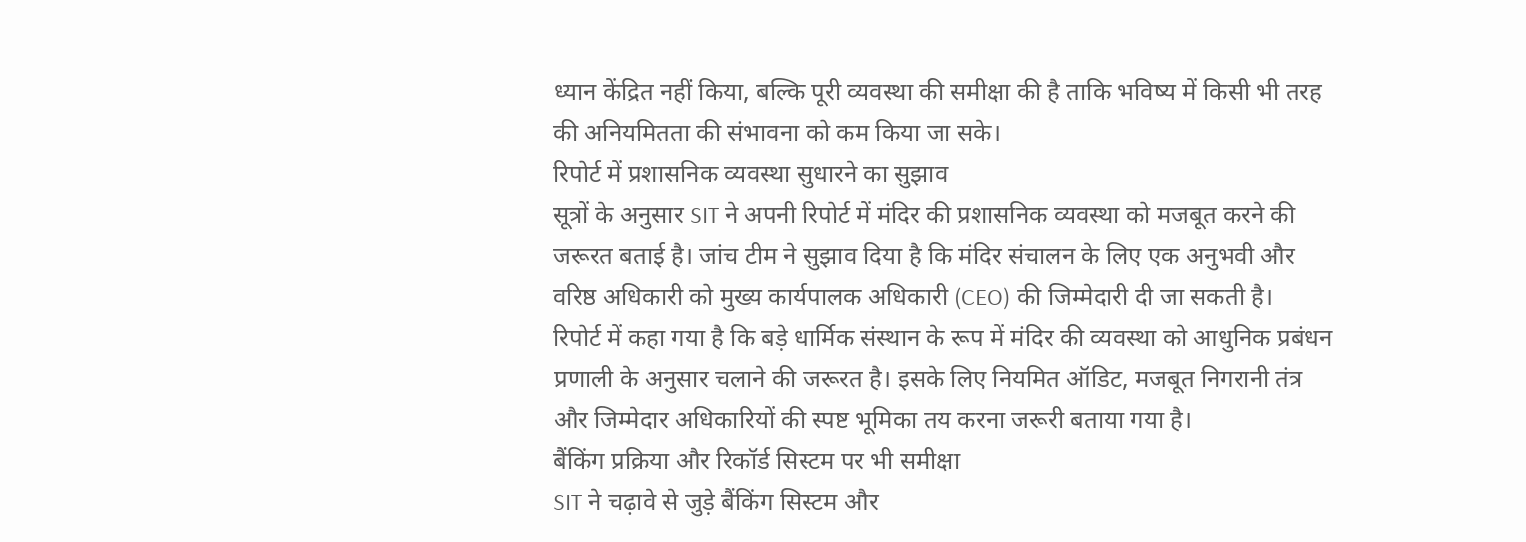ध्यान केंद्रित नहीं किया, बल्कि पूरी व्यवस्था की समीक्षा की है ताकि भविष्य में किसी भी तरह की अनियमितता की संभावना को कम किया जा सके।
रिपोर्ट में प्रशासनिक व्यवस्था सुधारने का सुझाव
सूत्रों के अनुसार SIT ने अपनी रिपोर्ट में मंदिर की प्रशासनिक व्यवस्था को मजबूत करने की जरूरत बताई है। जांच टीम ने सुझाव दिया है कि मंदिर संचालन के लिए एक अनुभवी और वरिष्ठ अधिकारी को मुख्य कार्यपालक अधिकारी (CEO) की जिम्मेदारी दी जा सकती है।
रिपोर्ट में कहा गया है कि बड़े धार्मिक संस्थान के रूप में मंदिर की व्यवस्था को आधुनिक प्रबंधन प्रणाली के अनुसार चलाने की जरूरत है। इसके लिए नियमित ऑडिट, मजबूत निगरानी तंत्र और जिम्मेदार अधिकारियों की स्पष्ट भूमिका तय करना जरूरी बताया गया है।
बैंकिंग प्रक्रिया और रिकॉर्ड सिस्टम पर भी समीक्षा
SIT ने चढ़ावे से जुड़े बैंकिंग सिस्टम और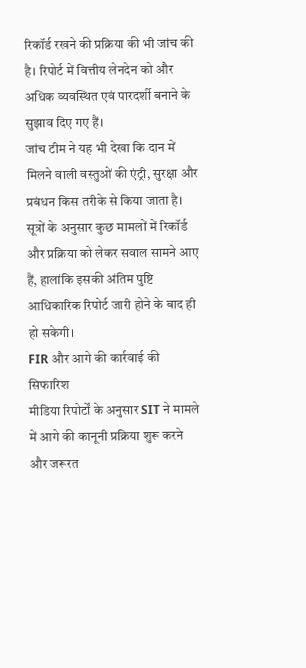रिकॉर्ड रखने की प्रक्रिया की भी जांच की है। रिपोर्ट में वित्तीय लेनदेन को और अधिक व्यवस्थित एवं पारदर्शी बनाने के सुझाव दिए गए हैं।
जांच टीम ने यह भी देखा कि दान में मिलने वाली वस्तुओं की एंट्री, सुरक्षा और प्रबंधन किस तरीके से किया जाता है। सूत्रों के अनुसार कुछ मामलों में रिकॉर्ड और प्रक्रिया को लेकर सवाल सामने आए हैं, हालांकि इसकी अंतिम पुष्टि आधिकारिक रिपोर्ट जारी होने के बाद ही हो सकेगी।
FIR और आगे की कार्रवाई की सिफारिश
मीडिया रिपोर्टों के अनुसार SIT ने मामले में आगे की कानूनी प्रक्रिया शुरू करने और जरूरत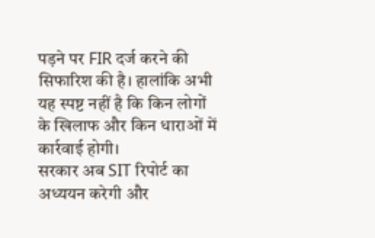पड़ने पर FIR दर्ज करने की सिफारिश की है। हालांकि अभी यह स्पष्ट नहीं है कि किन लोगों के खिलाफ और किन धाराओं में कार्रवाई होगी।
सरकार अब SIT रिपोर्ट का अध्ययन करेगी और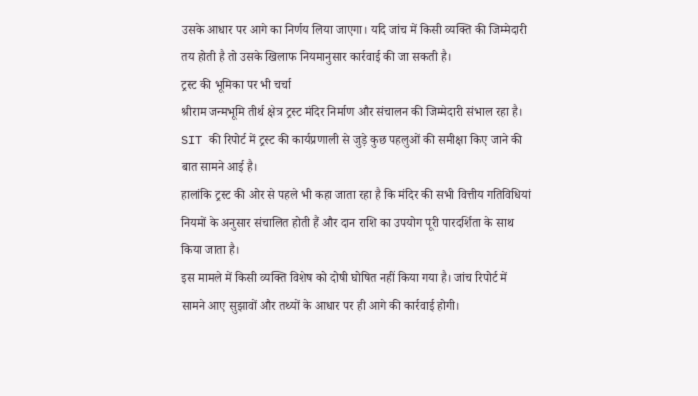उसके आधार पर आगे का निर्णय लिया जाएगा। यदि जांच में किसी व्यक्ति की जिम्मेदारी तय होती है तो उसके खिलाफ नियमानुसार कार्रवाई की जा सकती है।
ट्रस्ट की भूमिका पर भी चर्चा
श्रीराम जन्मभूमि तीर्थ क्षेत्र ट्रस्ट मंदिर निर्माण और संचालन की जिम्मेदारी संभाल रहा है। SIT की रिपोर्ट में ट्रस्ट की कार्यप्रणाली से जुड़े कुछ पहलुओं की समीक्षा किए जाने की बात सामने आई है।
हालांकि ट्रस्ट की ओर से पहले भी कहा जाता रहा है कि मंदिर की सभी वित्तीय गतिविधियां नियमों के अनुसार संचालित होती हैं और दान राशि का उपयोग पूरी पारदर्शिता के साथ किया जाता है।
इस मामले में किसी व्यक्ति विशेष को दोषी घोषित नहीं किया गया है। जांच रिपोर्ट में सामने आए सुझावों और तथ्यों के आधार पर ही आगे की कार्रवाई होगी।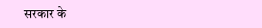सरकार के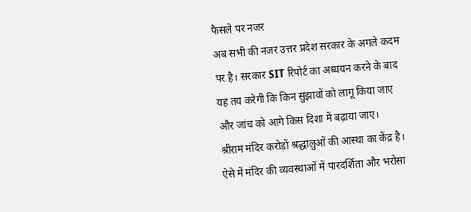फैसले पर नजर
अब सभी की नजर उत्तर प्रदेश सरकार के अगले कदम पर है। सरकार SIT रिपोर्ट का अध्ययन करने के बाद यह तय करेगी कि किन सुझावों को लागू किया जाए और जांच को आगे किस दिशा में बढ़ाया जाए।
श्रीराम मंदिर करोड़ों श्रद्धालुओं की आस्था का केंद्र है। ऐसे में मंदिर की व्यवस्थाओं में पारदर्शिता और भरोसा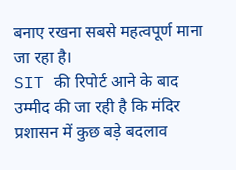बनाए रखना सबसे महत्वपूर्ण माना जा रहा है।
SIT की रिपोर्ट आने के बाद उम्मीद की जा रही है कि मंदिर प्रशासन में कुछ बड़े बदलाव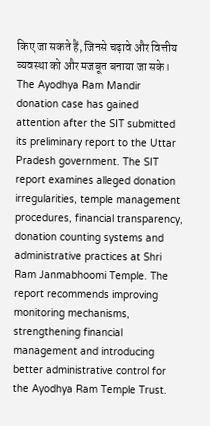किए जा सकते हैं, जिनसे चढ़ावे और वित्तीय व्यवस्था को और मजबूत बनाया जा सके।
The Ayodhya Ram Mandir donation case has gained attention after the SIT submitted its preliminary report to the Uttar Pradesh government. The SIT report examines alleged donation irregularities, temple management procedures, financial transparency, donation counting systems and administrative practices at Shri Ram Janmabhoomi Temple. The report recommends improving monitoring mechanisms, strengthening financial management and introducing better administrative control for the Ayodhya Ram Temple Trust.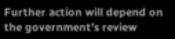Further action will depend on the government’s review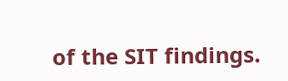of the SIT findings.